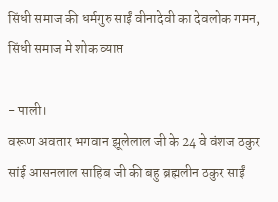सिंधी समाज की धर्मगुरु साईं वीनादेवी का देवलोक गमन, सिंधी समाज मे शोक व्याप्त

- पाली।
वरूण अवतार भगवान झूलेलाल जी के 24 वे वंशज ठकुर सांई आसनलाल साहिब जी की बहु ब्रह्मलीन ठकुर साईं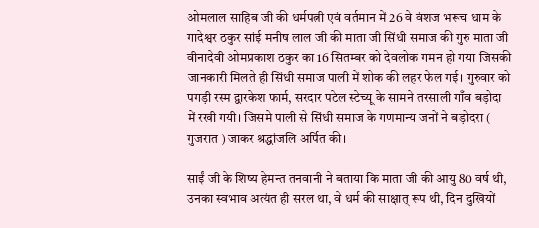ओमलाल साहिब जी की धर्मपत्नी एवं वर्तमान में 26 वे वंशज भरूच धाम के गादेश्वर ठकुर सांई मनीष लाल जी की माता जी सिंधी समाज की गुरु माता जी वीनादेवी ओमप्रकाश ठकुर का 16 सितम्बर को देवलोक गमन हो गया जिसकी जानकारी मिलते ही सिंधी समाज पाली में शोक की लहर फेल गई। गुरुवार को पगड़ी रस्म द्वारकेश फार्म, सरदार पटेल स्टेच्यू के सामने तरसाली गाँव बड़ोदा में रखी गयी। जिसमे पाली से सिंधी समाज के गणमान्य जनों ने बड़ोदरा ( गुजरात ) जाकर श्रद्धांजलि अर्पित की।

साईं जी के शिष्य हेमन्त तनवानी ने बताया कि माता जी की आयु 80 वर्ष थी, उनका स्वभाव अत्यंत ही सरल था, वे धर्म की साक्षात् रूप थी, दिन दुखियों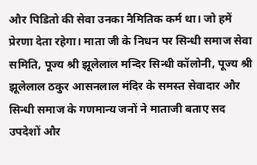और पिडितो की सेवा उनका नैमितिक कर्म था। जो हमें प्रेरणा देता रहेगा। माता जी के निधन पर सिन्धी समाज सेवा समिति, पूज्य श्री झूलेलाल मन्दिर सिन्धी कॉलोनी, पूज्य श्री झूलेलाल ठकुर आसनलाल मंदिर के समस्त सेवादार और सिन्धी समाज के गणमान्य जनों ने माताजी बताए सद उपदेशों और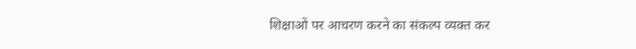शिक्षाओं पर आचरण करने का संकल्प व्यक्त कर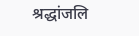श्रद्धांजलि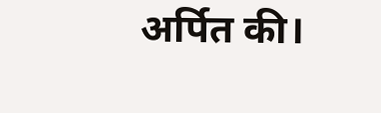अर्पित की।